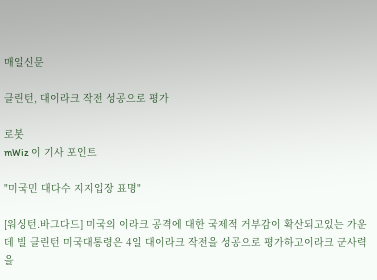매일신문

클린턴, 대이라크 작전 성공으로 평가

로봇
mWiz 이 기사 포인트

"미국민 대다수 지지입장 표명"

[워싱턴.바그다드] 미국의 이라크 공격에 대한 국제적 거부감이 확산되고있는 가운데 빌 클린턴 미국대통령은 4일 대이라크 작전을 성공으로 평가하고이라크 군사력을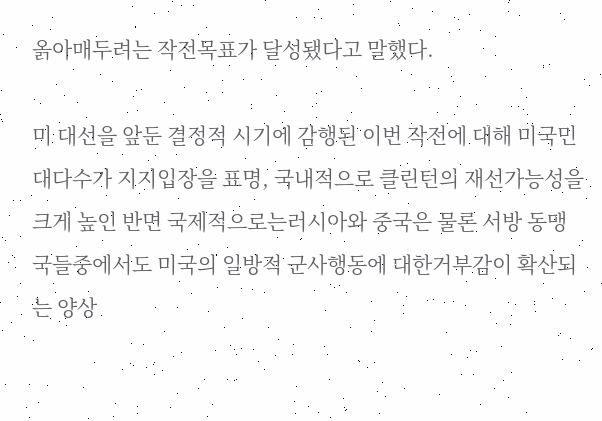옭아매두려는 작전목표가 달성됐다고 말했다.

미 대선을 앞둔 결정적 시기에 감행된 이번 작전에 대해 미국민 대다수가 지지입장을 표명, 국내적으로 클린턴의 재선가능성을 크게 높인 반면 국제적으로는러시아와 중국은 물론 서방 동맹국들중에서도 미국의 일방적 군사행동에 대한거부감이 확산되는 양상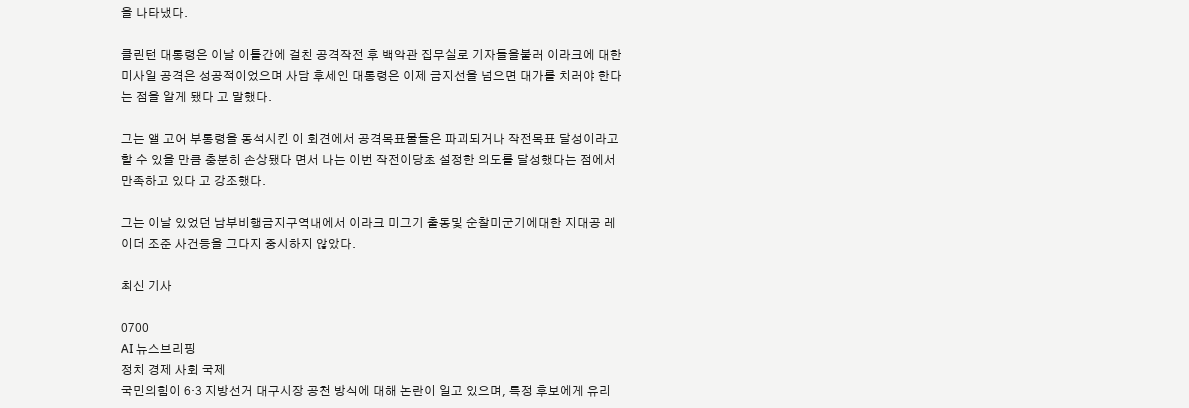을 나타냈다.

클린턴 대통령은 이날 이틀간에 걸친 공격작전 후 백악관 집무실로 기자들을불러 이라크에 대한 미사일 공격은 성공적이었으며 사담 후세인 대통령은 이제 금지선을 넘으면 대가를 치러야 한다는 점을 알게 됐다 고 말했다.

그는 앨 고어 부통령을 동석시킨 이 회견에서 공격목표물들은 파괴되거나 작전목표 달성이라고 할 수 있을 만큼 충분히 손상됐다 면서 나는 이번 작전이당초 설정한 의도를 달성했다는 점에서 만족하고 있다 고 강조했다.

그는 이날 있었던 남부비행금지구역내에서 이라크 미그기 출동및 순찰미군기에대한 지대공 레이더 조준 사건등을 그다지 중시하지 않았다.

최신 기사

0700
AI 뉴스브리핑
정치 경제 사회 국제
국민의힘이 6·3 지방선거 대구시장 공천 방식에 대해 논란이 일고 있으며, 특정 후보에게 유리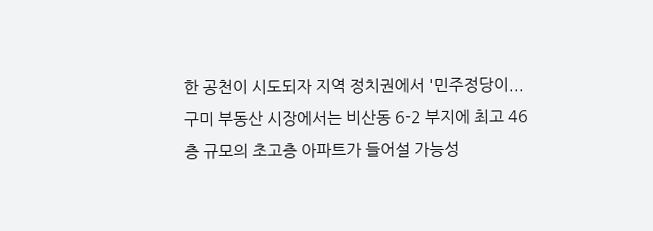한 공천이 시도되자 지역 정치권에서 '민주정당이...
구미 부동산 시장에서는 비산동 6-2 부지에 최고 46층 규모의 초고층 아파트가 들어설 가능성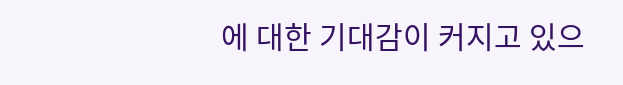에 대한 기대감이 커지고 있으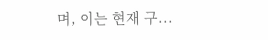며, 이는 현재 구...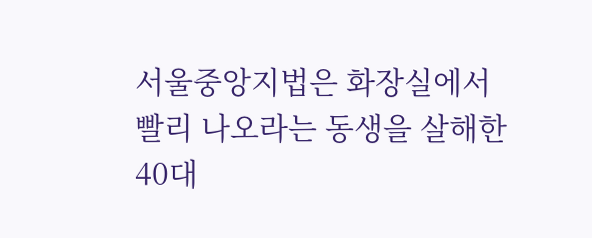서울중앙지법은 화장실에서 빨리 나오라는 동생을 살해한 40대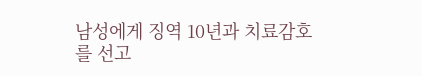남성에게 징역 10년과 치료감호를 선고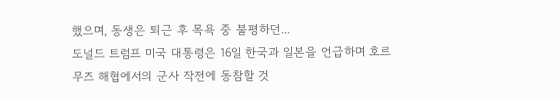했으며, 동생은 퇴근 후 목욕 중 불평하던...
도널드 트럼프 미국 대통령은 16일 한국과 일본을 언급하며 호르무즈 해협에서의 군사 작전에 동참할 것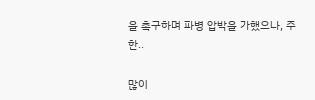을 촉구하며 파병 압박을 가했으나, 주한..

많이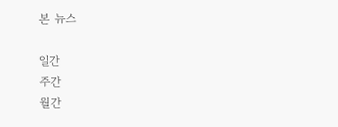본 뉴스

일간
주간
월간